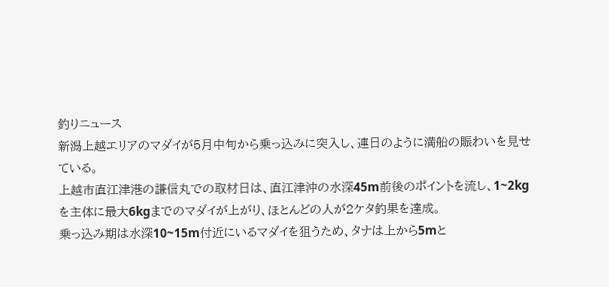釣りニュース
新潟上越エリアのマダイが5月中旬から乗っ込みに突入し、連日のように満船の賑わいを見せている。
上越市直江津港の謙信丸での取材日は、直江津沖の水深45m前後のポイントを流し、1~2kgを主体に最大6kgまでのマダイが上がり、ほとんどの人が2ケタ釣果を達成。
乗っ込み期は水深10~15m付近にいるマダイを狙うため、タナは上から5mと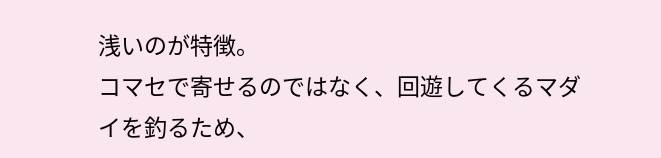浅いのが特徴。
コマセで寄せるのではなく、回遊してくるマダイを釣るため、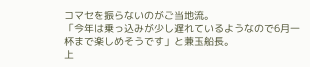コマセを振らないのがご当地流。
「今年は乗っ込みが少し遅れているようなので6月一杯まで楽しめそうです」と兼玉船長。
上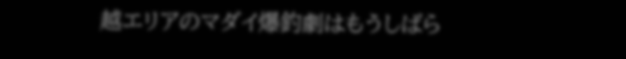越エリアのマダイ爆釣劇はもうしばら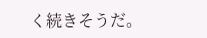く続きそうだ。